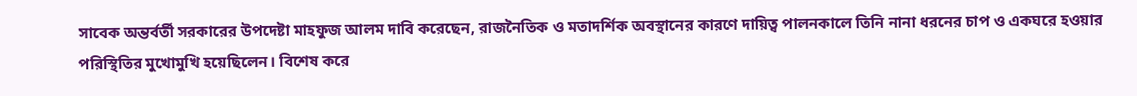সাবেক অন্তর্বর্তী সরকারের উপদেষ্টা মাহফুজ আলম দাবি করেছেন, রাজনৈতিক ও মতাদর্শিক অবস্থানের কারণে দায়িত্ব পালনকালে তিনি নানা ধরনের চাপ ও একঘরে হওয়ার পরিস্থিতির মুখোমুখি হয়েছিলেন। বিশেষ করে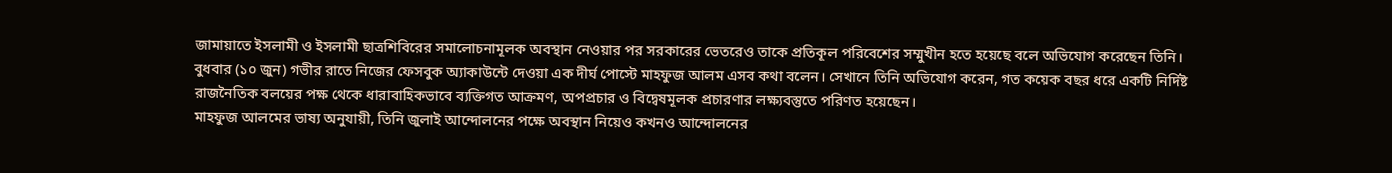জামায়াতে ইসলামী ও ইসলামী ছাত্রশিবিরের সমালোচনামূলক অবস্থান নেওয়ার পর সরকারের ভেতরেও তাকে প্রতিকূল পরিবেশের সম্মুখীন হতে হয়েছে বলে অভিযোগ করেছেন তিনি।
বুধবার (১০ জুন) গভীর রাতে নিজের ফেসবুক অ্যাকাউন্টে দেওয়া এক দীর্ঘ পোস্টে মাহফুজ আলম এসব কথা বলেন। সেখানে তিনি অভিযোগ করেন, গত কয়েক বছর ধরে একটি নির্দিষ্ট রাজনৈতিক বলয়ের পক্ষ থেকে ধারাবাহিকভাবে ব্যক্তিগত আক্রমণ, অপপ্রচার ও বিদ্বেষমূলক প্রচারণার লক্ষ্যবস্তুতে পরিণত হয়েছেন।
মাহফুজ আলমের ভাষ্য অনুযায়ী, তিনি জুলাই আন্দোলনের পক্ষে অবস্থান নিয়েও কখনও আন্দোলনের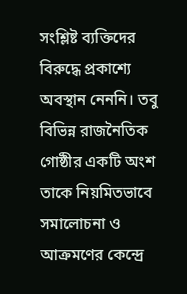সংশ্লিষ্ট ব্যক্তিদের বিরুদ্ধে প্রকাশ্যে অবস্থান নেননি। তবু বিভিন্ন রাজনৈতিক গোষ্ঠীর একটি অংশ তাকে নিয়মিতভাবে সমালোচনা ও আক্রমণের কেন্দ্রে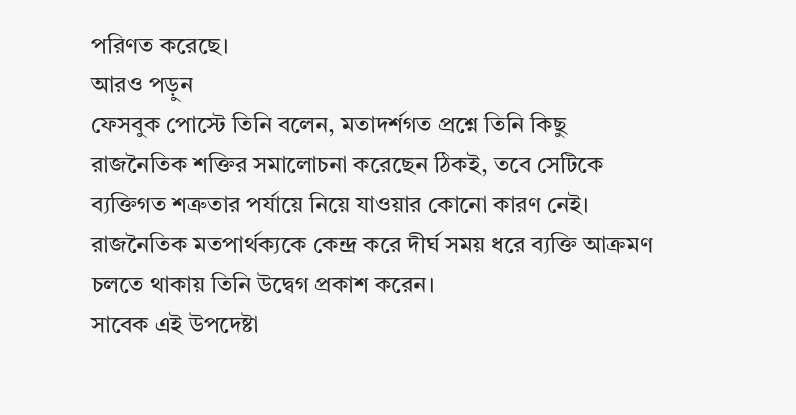পরিণত করেছে।
আরও পড়ুন
ফেসবুক পোস্টে তিনি বলেন, মতাদর্শগত প্রশ্নে তিনি কিছু রাজনৈতিক শক্তির সমালোচনা করেছেন ঠিকই, তবে সেটিকে ব্যক্তিগত শত্রুতার পর্যায়ে নিয়ে যাওয়ার কোনো কারণ নেই। রাজনৈতিক মতপার্থক্যকে কেন্দ্র করে দীর্ঘ সময় ধরে ব্যক্তি আক্রমণ চলতে থাকায় তিনি উদ্বেগ প্রকাশ করেন।
সাবেক এই উপদেষ্টা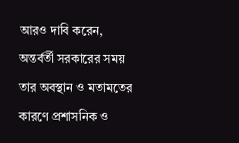আরও দাবি করেন, অন্তর্বর্তী সরকারের সময় তার অবস্থান ও মতামতের কারণে প্রশাসনিক ও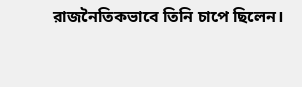রাজনৈতিকভাবে তিনি চাপে ছিলেন।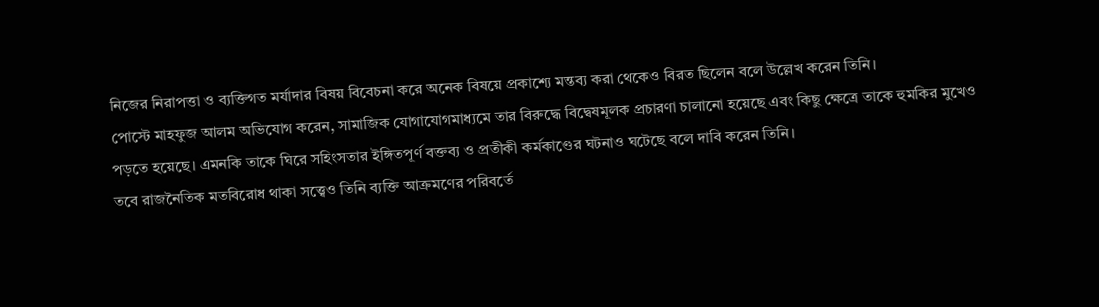নিজের নিরাপত্তা ও ব্যক্তিগত মর্যাদার বিষয় বিবেচনা করে অনেক বিষয়ে প্রকাশ্যে মন্তব্য করা থেকেও বিরত ছিলেন বলে উল্লেখ করেন তিনি।
পোস্টে মাহফুজ আলম অভিযোগ করেন, সামাজিক যোগাযোগমাধ্যমে তার বিরুদ্ধে বিদ্বেষমূলক প্রচারণা চালানো হয়েছে এবং কিছু ক্ষেত্রে তাকে হুমকির মুখেও পড়তে হয়েছে। এমনকি তাকে ঘিরে সহিংসতার ইঙ্গিতপূর্ণ বক্তব্য ও প্রতীকী কর্মকাণ্ডের ঘটনাও ঘটেছে বলে দাবি করেন তিনি।
তবে রাজনৈতিক মতবিরোধ থাকা সত্ত্বেও তিনি ব্যক্তি আক্রমণের পরিবর্তে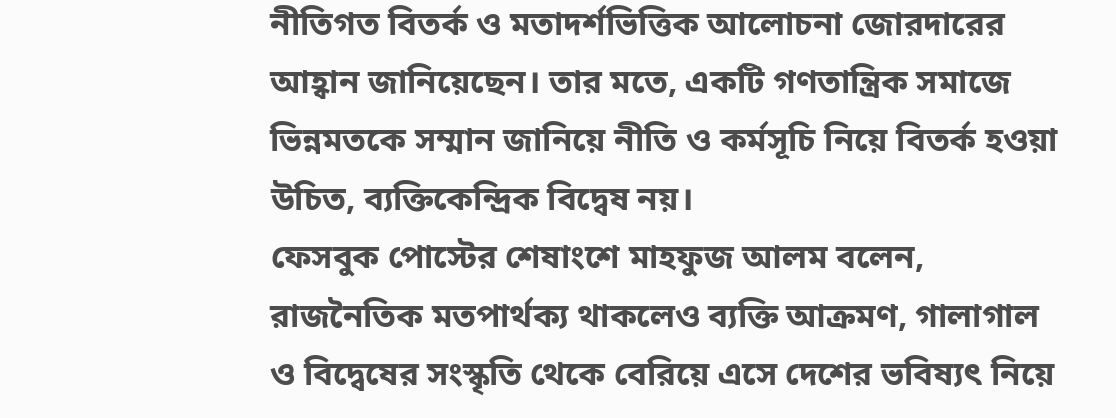নীতিগত বিতর্ক ও মতাদর্শভিত্তিক আলোচনা জোরদারের আহ্বান জানিয়েছেন। তার মতে, একটি গণতান্ত্রিক সমাজে ভিন্নমতকে সম্মান জানিয়ে নীতি ও কর্মসূচি নিয়ে বিতর্ক হওয়া উচিত, ব্যক্তিকেন্দ্রিক বিদ্বেষ নয়।
ফেসবুক পোস্টের শেষাংশে মাহফুজ আলম বলেন, রাজনৈতিক মতপার্থক্য থাকলেও ব্যক্তি আক্রমণ, গালাগাল ও বিদ্বেষের সংস্কৃতি থেকে বেরিয়ে এসে দেশের ভবিষ্যৎ নিয়ে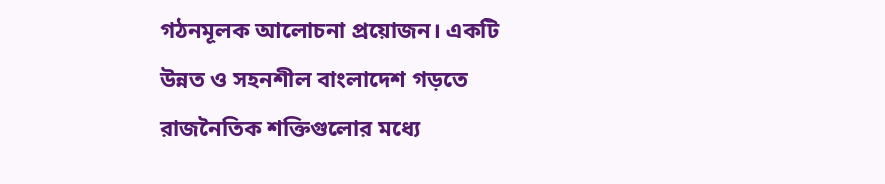গঠনমূলক আলোচনা প্রয়োজন। একটি উন্নত ও সহনশীল বাংলাদেশ গড়তে রাজনৈতিক শক্তিগুলোর মধ্যে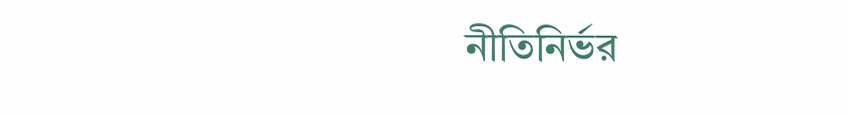নীতিনির্ভর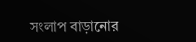সংলাপ বাড়ানোর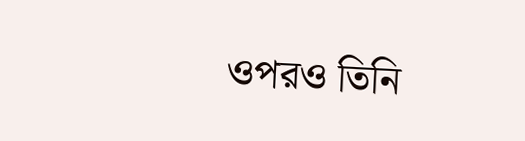ওপরও তিনি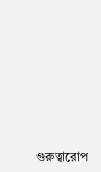গুরুত্বারোপ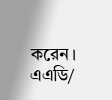করেন।
এএডি/